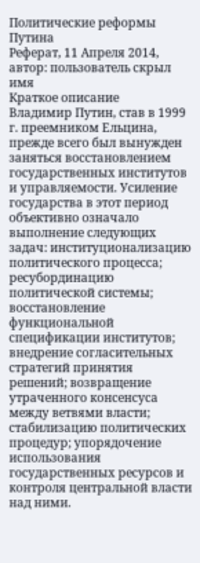Политические реформы Путина
Реферат, 11 Апреля 2014, автор: пользователь скрыл имя
Краткое описание
Владимир Путин, став в 1999 г. преемником Ельцина, прежде всего был вынужден заняться восстановлением государственных институтов и управляемости. Усиление государства в этот период объективно означало выполнение следующих задач: институционализацию политического процесса; ресубординацию политической системы; восстановление функциональной спецификации институтов; внедрение согласительных стратегий принятия решений; возвращение утраченного консенсуса между ветвями власти; стабилизацию политических процедур; упорядочение использования государственных ресурсов и контроля центральной власти над ними.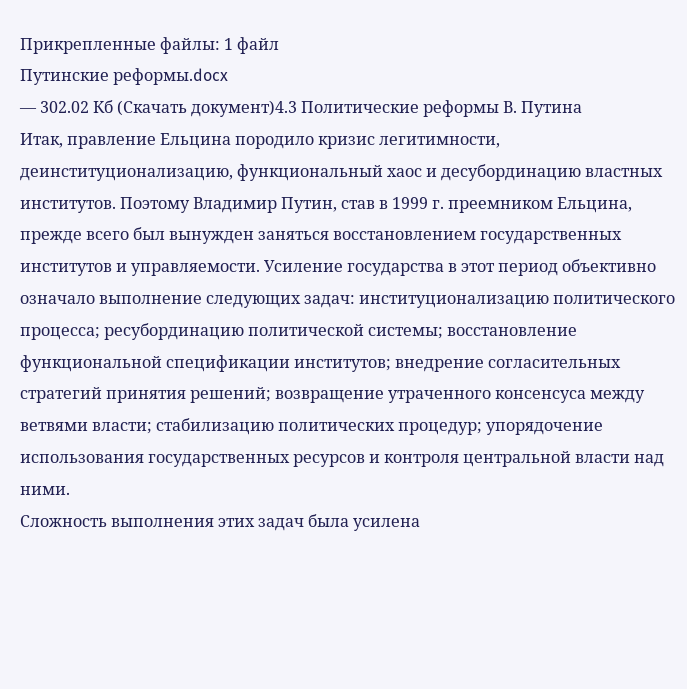Прикрепленные файлы: 1 файл
Путинские реформы.docx
— 302.02 Кб (Скачать документ)4.3 Политические реформы В. Путина
Итак, правление Ельцина породило кризис легитимности, деинституционализацию, функциональный хаос и десубординацию властных институтов. Поэтому Владимир Путин, став в 1999 г. преемником Ельцина, прежде всего был вынужден заняться восстановлением государственных институтов и управляемости. Усиление государства в этот период объективно означало выполнение следующих задач: институционализацию политического процесса; ресубординацию политической системы; восстановление функциональной спецификации институтов; внедрение согласительных стратегий принятия решений; возвращение утраченного консенсуса между ветвями власти; стабилизацию политических процедур; упорядочение использования государственных ресурсов и контроля центральной власти над ними.
Сложность выполнения этих задач была усилена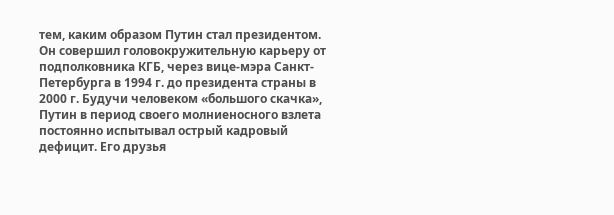тем, каким образом Путин стал президентом. Он совершил головокружительную карьеру от подполковника КГБ, через вице-мэра Санкт-Петербурга в 1994 г. до президента страны в 2000 г. Будучи человеком «большого скачка», Путин в период своего молниеносного взлета постоянно испытывал острый кадровый дефицит. Его друзья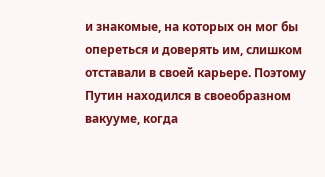и знакомые, на которых он мог бы опереться и доверять им, слишком отставали в своей карьере. Поэтому Путин находился в своеобразном вакууме, когда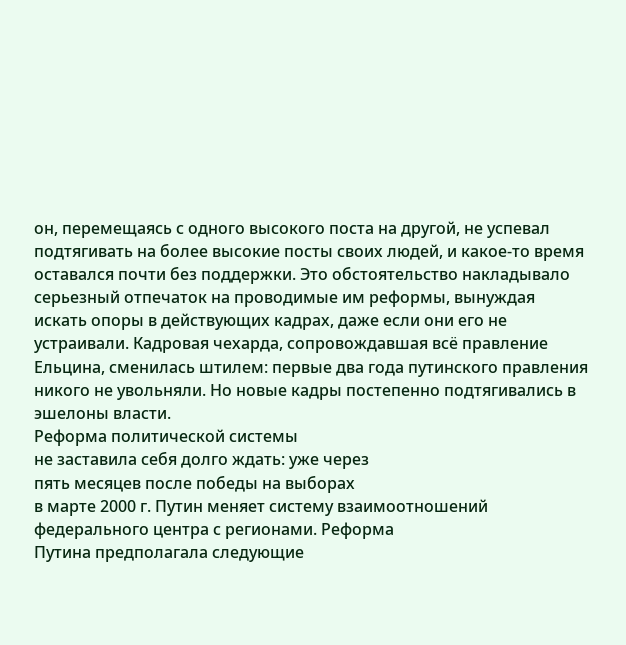он, перемещаясь с одного высокого поста на другой, не успевал подтягивать на более высокие посты своих людей, и какое-то время оставался почти без поддержки. Это обстоятельство накладывало серьезный отпечаток на проводимые им реформы, вынуждая искать опоры в действующих кадрах, даже если они его не устраивали. Кадровая чехарда, сопровождавшая всё правление Ельцина, сменилась штилем: первые два года путинского правления никого не увольняли. Но новые кадры постепенно подтягивались в эшелоны власти.
Реформа политической системы
не заставила себя долго ждать: уже через
пять месяцев после победы на выборах
в марте 2000 г. Путин меняет систему взаимоотношений
федерального центра с регионами. Реформа
Путина предполагала следующие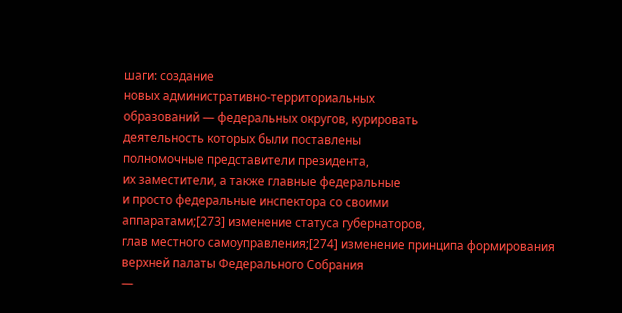шаги: создание
новых административно-территориальных
образований — федеральных округов, курировать
деятельность которых были поставлены
полномочные представители президента,
их заместители, а также главные федеральные
и просто федеральные инспектора со своими
аппаратами;[273] изменение статуса губернаторов,
глав местного самоуправления;[274] изменение принципа формирования
верхней палаты Федерального Собрания
—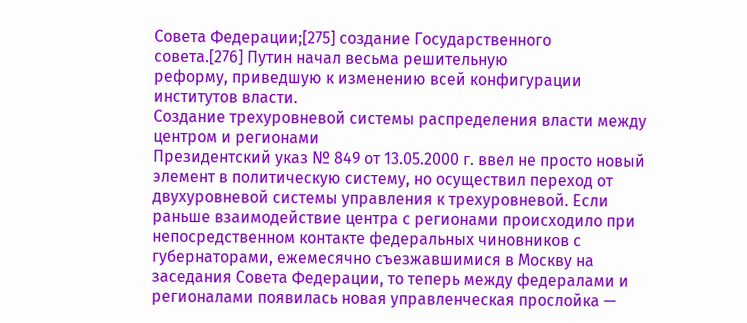Совета Федерации;[275] создание Государственного
совета.[276] Путин начал весьма решительную
реформу, приведшую к изменению всей конфигурации
институтов власти.
Создание трехуровневой системы распределения власти между центром и регионами
Президентский указ № 849 от 13.05.2000 г. ввел не просто новый элемент в политическую систему, но осуществил переход от двухуровневой системы управления к трехуровневой. Если раньше взаимодействие центра с регионами происходило при непосредственном контакте федеральных чиновников с губернаторами, ежемесячно съезжавшимися в Москву на заседания Совета Федерации, то теперь между федералами и регионалами появилась новая управленческая прослойка —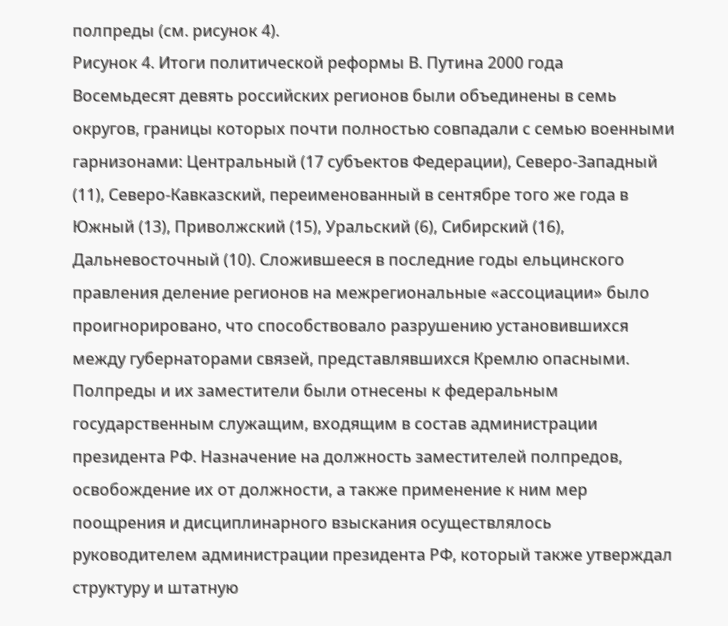полпреды (см. рисунок 4).
Рисунок 4. Итоги политической реформы В. Путина 2000 года
Восемьдесят девять российских регионов были объединены в семь округов, границы которых почти полностью совпадали с семью военными гарнизонами: Центральный (17 субъектов Федерации), Северо-Западный (11), Северо-Кавказский, переименованный в сентябре того же года в Южный (13), Приволжский (15), Уральский (6), Сибирский (16), Дальневосточный (10). Сложившееся в последние годы ельцинского правления деление регионов на межрегиональные «ассоциации» было проигнорировано, что способствовало разрушению установившихся между губернаторами связей, представлявшихся Кремлю опасными.
Полпреды и их заместители были отнесены к федеральным государственным служащим, входящим в состав администрации президента РФ. Назначение на должность заместителей полпредов, освобождение их от должности, а также применение к ним мер поощрения и дисциплинарного взыскания осуществлялось руководителем администрации президента РФ, который также утверждал структуру и штатную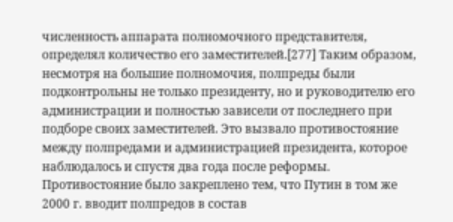численность аппарата полномочного представителя, определял количество его заместителей.[277] Таким образом, несмотря на большие полномочия, полпреды были подконтрольны не только президенту, но и руководителю его администрации и полностью зависели от последнего при подборе своих заместителей. Это вызвало противостояние между полпредами и администрацией президента, которое наблюдалось и спустя два года после реформы. Противостояние было закреплено тем, что Путин в том же 2000 г. вводит полпредов в состав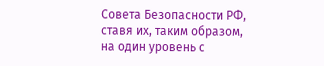Совета Безопасности РФ, ставя их, таким образом, на один уровень с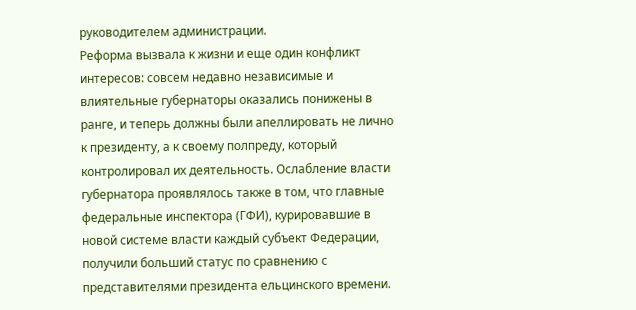руководителем администрации.
Реформа вызвала к жизни и еще один конфликт интересов: совсем недавно независимые и влиятельные губернаторы оказались понижены в ранге, и теперь должны были апеллировать не лично к президенту, а к своему полпреду, который контролировал их деятельность. Ослабление власти губернатора проявлялось также в том, что главные федеральные инспектора (ГФИ), курировавшие в новой системе власти каждый субъект Федерации, получили больший статус по сравнению с представителями президента ельцинского времени.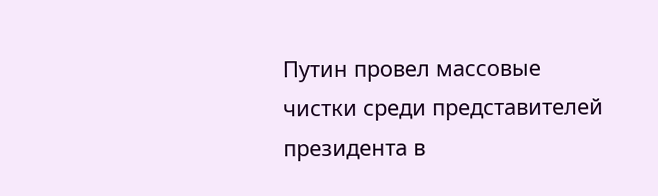Путин провел массовые чистки среди представителей президента в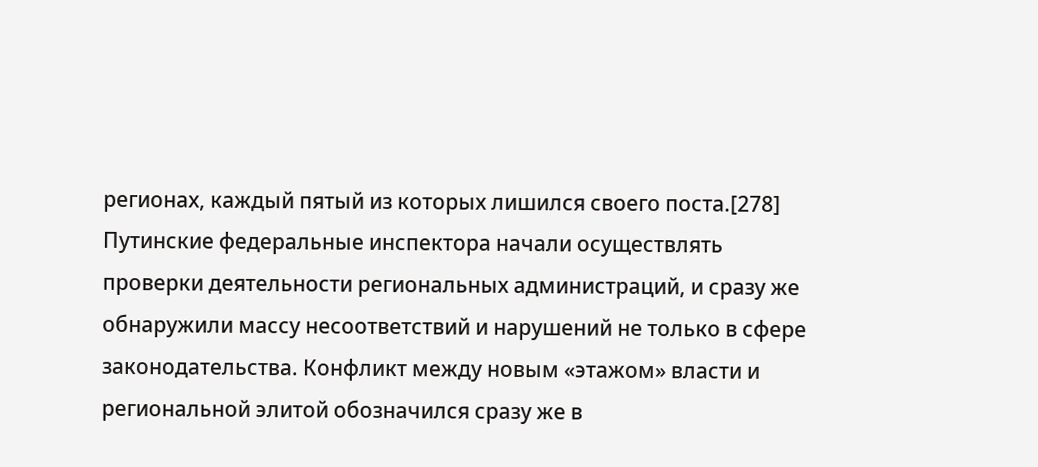регионах, каждый пятый из которых лишился своего поста.[278]
Путинские федеральные инспектора начали осуществлять проверки деятельности региональных администраций, и сразу же обнаружили массу несоответствий и нарушений не только в сфере законодательства. Конфликт между новым «этажом» власти и региональной элитой обозначился сразу же в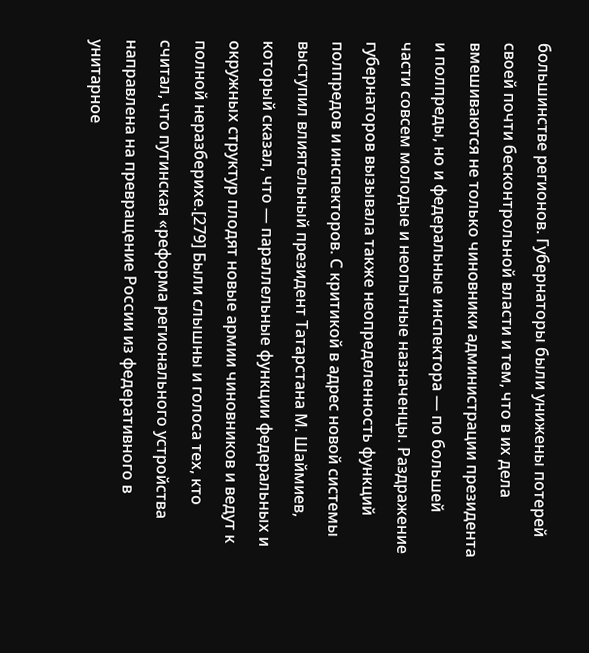большинстве регионов. Губернаторы были унижены потерей своей почти бесконтрольной власти и тем, что в их дела вмешиваются не только чиновники администрации президента и полпреды, но и федеральные инспектора — по большей части совсем молодые и неопытные назначенцы. Раздражение губернаторов вызывала также неопределенность функций полпредов и инспекторов. С критикой в адрес новой системы выступил влиятельный президент Татарстана М. Шаймиев, который сказал, что — параллельные функции федеральных и окружных структур плодят новые армии чиновников и ведут к полной неразберихе.[279] Были слышны и голоса тех, кто считал, что путинская «реформа регионального устройства направлена на превращение России из федеративного в унитарное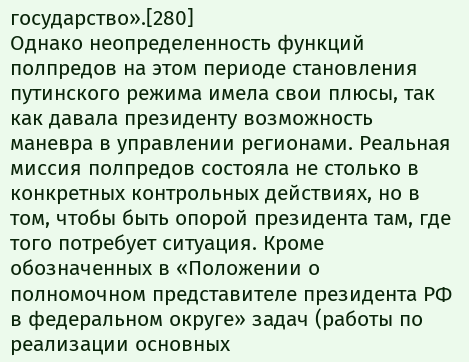государство».[280]
Однако неопределенность функций полпредов на этом периоде становления путинского режима имела свои плюсы, так как давала президенту возможность маневра в управлении регионами. Реальная миссия полпредов состояла не столько в конкретных контрольных действиях, но в том, чтобы быть опорой президента там, где того потребует ситуация. Кроме обозначенных в «Положении о полномочном представителе президента РФ в федеральном округе» задач (работы по реализации основных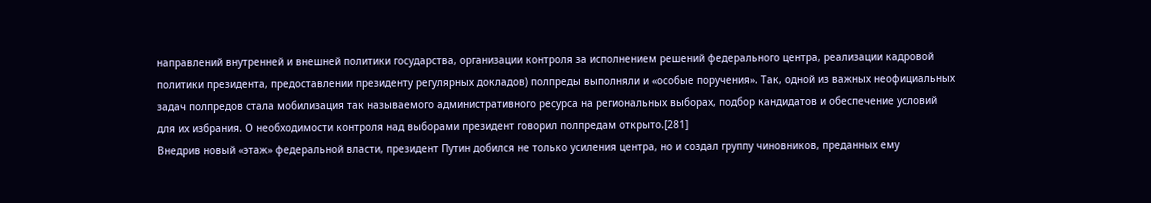направлений внутренней и внешней политики государства, организации контроля за исполнением решений федерального центра, реализации кадровой политики президента, предоставлении президенту регулярных докладов) полпреды выполняли и «особые поручения». Так, одной из важных неофициальных задач полпредов стала мобилизация так называемого административного ресурса на региональных выборах, подбор кандидатов и обеспечение условий для их избрания. О необходимости контроля над выборами президент говорил полпредам открыто.[281]
Внедрив новый «этаж» федеральной власти, президент Путин добился не только усиления центра, но и создал группу чиновников, преданных ему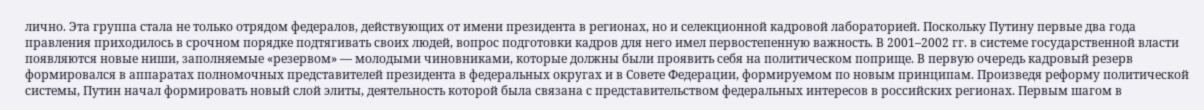лично. Эта группа стала не только отрядом федералов, действующих от имени президента в регионах, но и селекционной кадровой лабораторией. Поскольку Путину первые два года правления приходилось в срочном порядке подтягивать своих людей, вопрос подготовки кадров для него имел первостепенную важность. В 2001–2002 гг. в системе государственной власти появляются новые ниши, заполняемые «резервом» — молодыми чиновниками, которые должны были проявить себя на политическом поприще. В первую очередь кадровый резерв формировался в аппаратах полномочных представителей президента в федеральных округах и в Совете Федерации, формируемом по новым принципам. Произведя реформу политической системы, Путин начал формировать новый слой элиты, деятельность которой была связана с представительством федеральных интересов в российских регионах. Первым шагом в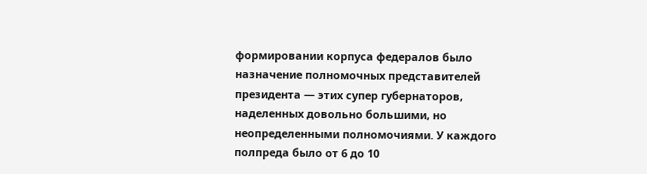формировании корпуса федералов было назначение полномочных представителей президента — этих супер губернаторов, наделенных довольно большими, но неопределенными полномочиями. У каждого полпреда было от 6 до 10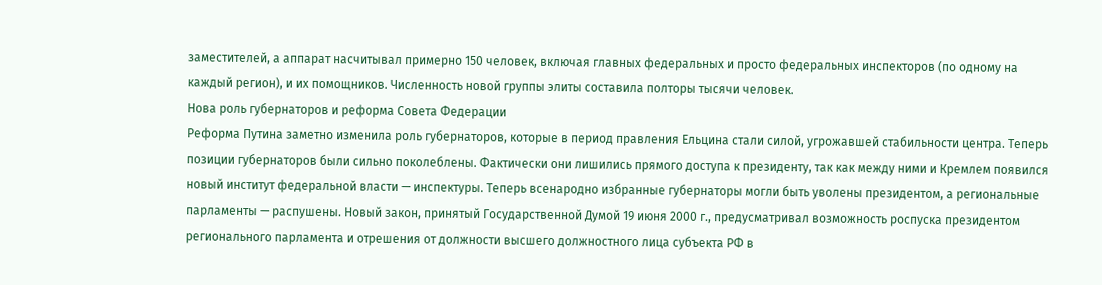заместителей, а аппарат насчитывал примерно 150 человек, включая главных федеральных и просто федеральных инспекторов (по одному на каждый регион), и их помощников. Численность новой группы элиты составила полторы тысячи человек.
Нова роль губернаторов и реформа Совета Федерации
Реформа Путина заметно изменила роль губернаторов, которые в период правления Ельцина стали силой, угрожавшей стабильности центра. Теперь позиции губернаторов были сильно поколеблены. Фактически они лишились прямого доступа к президенту, так как между ними и Кремлем появился новый институт федеральной власти — инспектуры. Теперь всенародно избранные губернаторы могли быть уволены президентом, а региональные парламенты — распушены. Новый закон, принятый Государственной Думой 19 июня 2000 г., предусматривал возможность роспуска президентом регионального парламента и отрешения от должности высшего должностного лица субъекта РФ в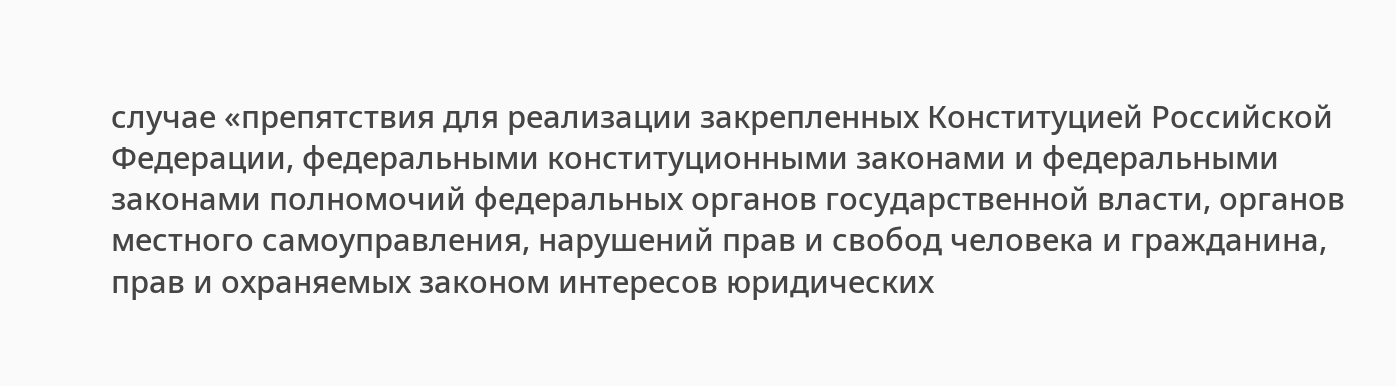случае «препятствия для реализации закрепленных Конституцией Российской Федерации, федеральными конституционными законами и федеральными законами полномочий федеральных органов государственной власти, органов местного самоуправления, нарушений прав и свобод человека и гражданина, прав и охраняемых законом интересов юридических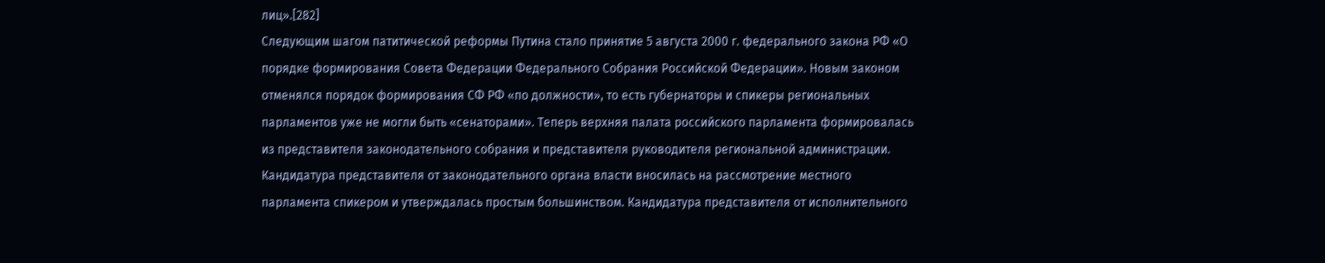лиц».[282]
Следующим шагом патитической реформы Путина стало принятие 5 августа 2000 г. федерального закона РФ «О порядке формирования Совета Федерации Федерального Собрания Российской Федерации». Новым законом отменялся порядок формирования СФ РФ «по должности», то есть губернаторы и спикеры региональных парламентов уже не могли быть «сенаторами». Теперь верхняя палата российского парламента формировалась из представителя законодательного собрания и представителя руководителя региональной администрации. Кандидатура представителя от законодательного органа власти вносилась на рассмотрение местного парламента спикером и утверждалась простым большинством. Кандидатура представителя от исполнительного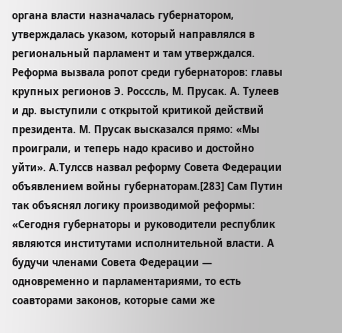органа власти назначалась губернатором, утверждалась указом, который направлялся в региональный парламент и там утверждался. Реформа вызвала ропот среди губернаторов: главы крупных регионов Э. Росссль, М. Прусак. А. Тулеев и др. выступили с открытой критикой действий президента. М. Прусак высказался прямо: «Мы проиграли, и теперь надо красиво и достойно уйти». А.Тулссв назвал реформу Совета Федерации объявлением войны губернаторам.[283] Сам Путин так объяснял логику производимой реформы: «Сегодня губернаторы и руководители республик являются институтами исполнительной власти. А будучи членами Совета Федерации — одновременно и парламентариями, то есть соавторами законов, которые сами же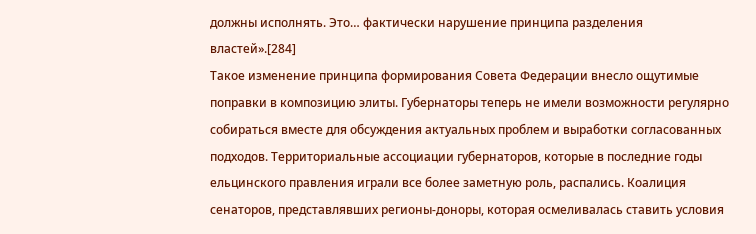должны исполнять. Это… фактически нарушение принципа разделения властей».[284]
Такое изменение принципа формирования Совета Федерации внесло ощутимые поправки в композицию элиты. Губернаторы теперь не имели возможности регулярно собираться вместе для обсуждения актуальных проблем и выработки согласованных подходов. Территориальные ассоциации губернаторов, которые в последние годы ельцинского правления играли все более заметную роль, распались. Коалиция сенаторов, представлявших регионы-доноры, которая осмеливалась ставить условия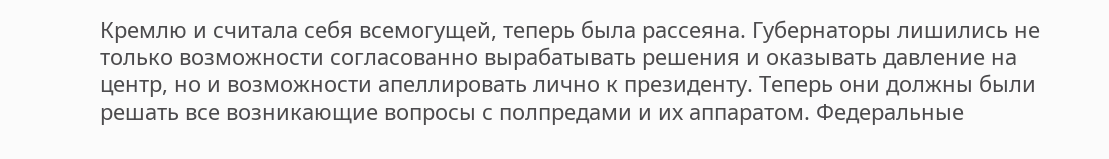Кремлю и считала себя всемогущей, теперь была рассеяна. Губернаторы лишились не только возможности согласованно вырабатывать решения и оказывать давление на центр, но и возможности апеллировать лично к президенту. Теперь они должны были решать все возникающие вопросы с полпредами и их аппаратом. Федеральные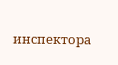инспектора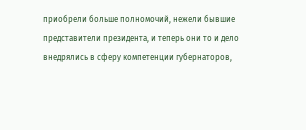приобрели больше полномочий, нежели бывшие представители президента, и теперь они то и дело внедрялись в сферу компетенции губернаторов,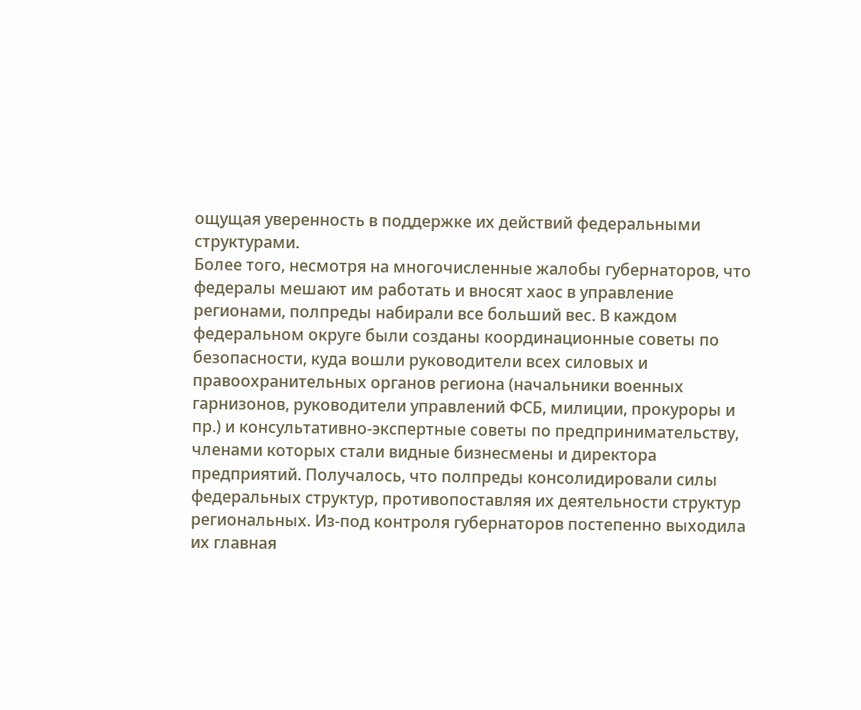ощущая уверенность в поддержке их действий федеральными структурами.
Более того, несмотря на многочисленные жалобы губернаторов, что федералы мешают им работать и вносят хаос в управление регионами, полпреды набирали все больший вес. В каждом федеральном округе были созданы координационные советы по безопасности, куда вошли руководители всех силовых и правоохранительных органов региона (начальники военных гарнизонов, руководители управлений ФСБ, милиции, прокуроры и пр.) и консультативно-экспертные советы по предпринимательству, членами которых стали видные бизнесмены и директора предприятий. Получалось, что полпреды консолидировали силы федеральных структур, противопоставляя их деятельности структур региональных. Из-под контроля губернаторов постепенно выходила их главная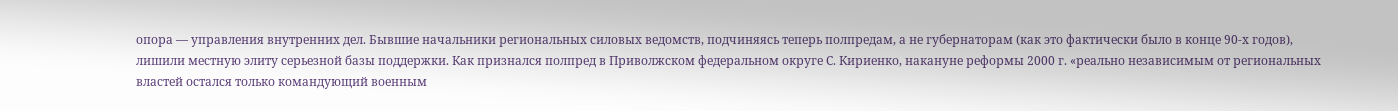опора — управления внутренних дел. Бывшие начальники региональных силовых ведомств, подчиняясь теперь полпредам, а не губернаторам (как это фактически было в конце 90-х годов), лишили местную элиту серьезной базы поддержки. Как признался полпред в Приволжском федеральном округе С. Кириенко, накануне реформы 2000 г. «реально независимым от региональных властей остался только командующий военным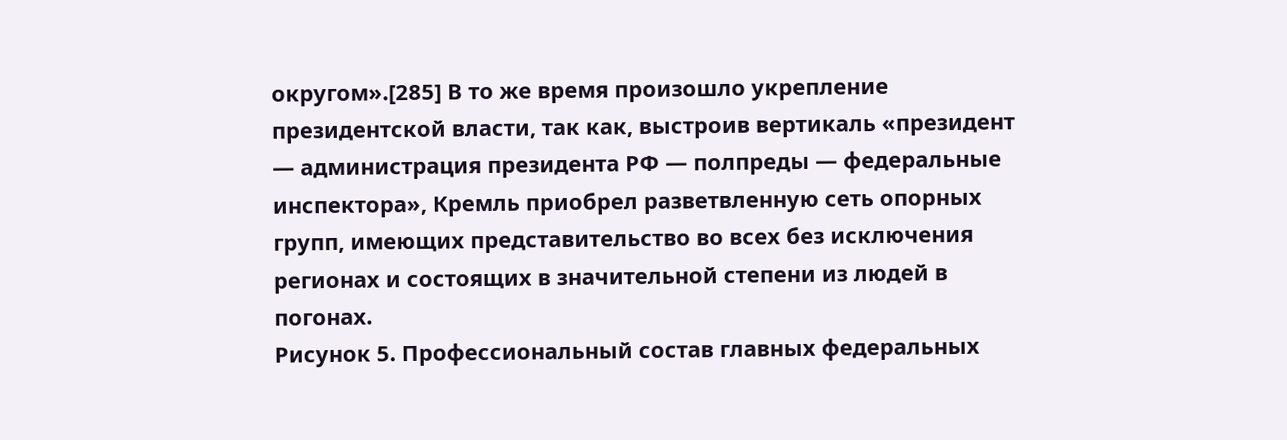округом».[285] В то же время произошло укрепление президентской власти, так как, выстроив вертикаль «президент — администрация президента РФ — полпреды — федеральные инспектора», Кремль приобрел разветвленную сеть опорных групп, имеющих представительство во всех без исключения регионах и состоящих в значительной степени из людей в погонах.
Рисунок 5. Профессиональный состав главных федеральных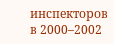инспекторов в 2000–2002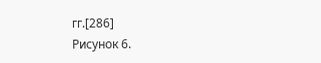гг.[286]
Рисунок 6.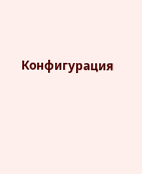Конфигурация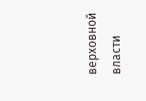верховной власти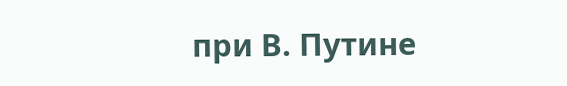при В. Путине